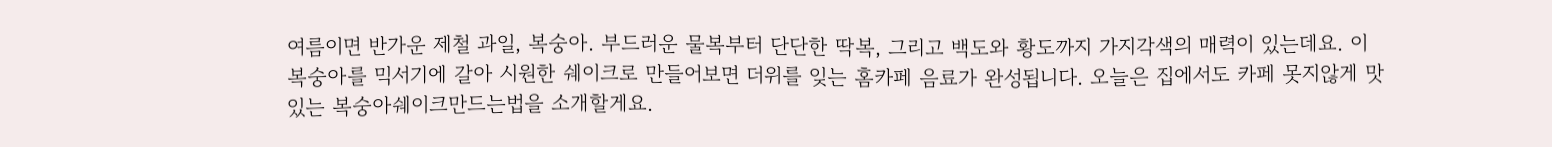여름이면 반가운 제철 과일, 복숭아. 부드러운 물복부터 단단한 딱복, 그리고 백도와 황도까지 가지각색의 매력이 있는데요. 이 복숭아를 믹서기에 갈아 시원한 쉐이크로 만들어보면 더위를 잊는 홈카페 음료가 완성됩니다. 오늘은 집에서도 카페 못지않게 맛있는 복숭아쉐이크만드는법을 소개할게요.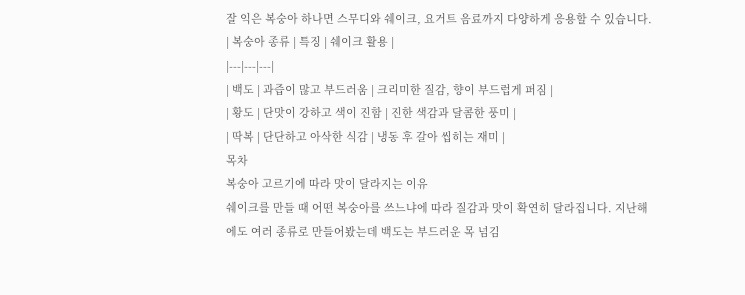잘 익은 복숭아 하나면 스무디와 쉐이크, 요거트 음료까지 다양하게 응용할 수 있습니다.
| 복숭아 종류 | 특징 | 쉐이크 활용 |
|---|---|---|
| 백도 | 과즙이 많고 부드러움 | 크리미한 질감, 향이 부드럽게 퍼짐 |
| 황도 | 단맛이 강하고 색이 진함 | 진한 색감과 달콤한 풍미 |
| 딱복 | 단단하고 아삭한 식감 | 냉동 후 갈아 씹히는 재미 |
목차
복숭아 고르기에 따라 맛이 달라지는 이유
쉐이크를 만들 때 어떤 복숭아를 쓰느냐에 따라 질감과 맛이 확연히 달라집니다. 지난해에도 여러 종류로 만들어봤는데 백도는 부드러운 목 넘김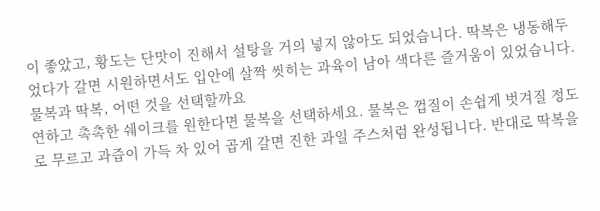이 좋았고, 황도는 단맛이 진해서 설탕을 거의 넣지 않아도 되었습니다. 딱복은 냉동해두었다가 갈면 시원하면서도 입안에 살짝 씻히는 과육이 남아 색다른 즐거움이 있었습니다.
물복과 딱복, 어떤 것을 선택할까요
연하고 촉촉한 쉐이크를 원한다면 물복을 선택하세요. 물복은 껍질이 손쉽게 벗겨질 정도로 무르고 과즙이 가득 차 있어 곱게 갈면 진한 과일 주스처럼 완성됩니다. 반대로 딱복을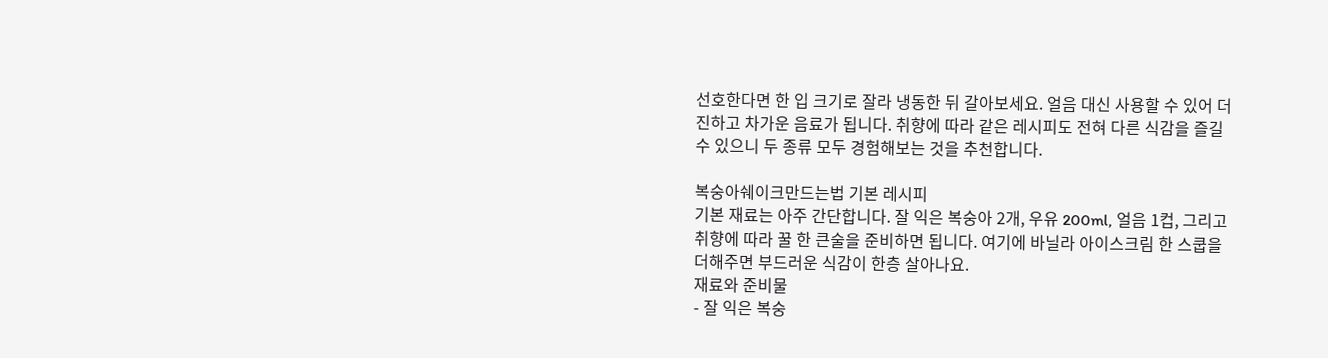선호한다면 한 입 크기로 잘라 냉동한 뒤 갈아보세요. 얼음 대신 사용할 수 있어 더 진하고 차가운 음료가 됩니다. 취향에 따라 같은 레시피도 전혀 다른 식감을 즐길 수 있으니 두 종류 모두 경험해보는 것을 추천합니다.

복숭아쉐이크만드는법 기본 레시피
기본 재료는 아주 간단합니다. 잘 익은 복숭아 2개, 우유 200ml, 얼음 1컵, 그리고 취향에 따라 꿀 한 큰술을 준비하면 됩니다. 여기에 바닐라 아이스크림 한 스쿱을 더해주면 부드러운 식감이 한층 살아나요.
재료와 준비물
- 잘 익은 복숭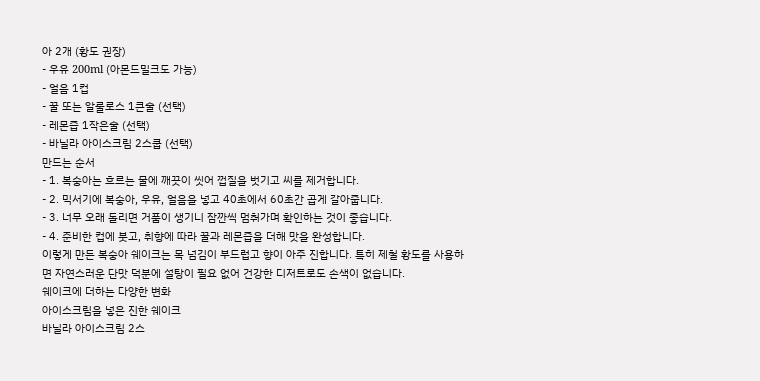아 2개 (황도 권장)
- 우유 200ml (아몬드밀크도 가능)
- 얼음 1컵
- 꿀 또는 알룰로스 1큰술 (선택)
- 레몬즙 1작은술 (선택)
- 바닐라 아이스크림 2스쿱 (선택)
만드는 순서
- 1. 복숭아는 흐르는 물에 깨끗이 씻어 껍질을 벗기고 씨를 제거합니다.
- 2. 믹서기에 복숭아, 우유, 얼음을 넣고 40초에서 60초간 곱게 갈아줍니다.
- 3. 너무 오래 돌리면 거품이 생기니 잠깐씩 멈춰가며 확인하는 것이 좋습니다.
- 4. 준비한 컵에 붓고, 취향에 따라 꿀과 레몬즙을 더해 맛을 완성합니다.
이렇게 만든 복숭아 쉐이크는 목 넘김이 부드럽고 향이 아주 진합니다. 특히 제철 황도를 사용하면 자연스러운 단맛 덕분에 설탕이 필요 없어 건강한 디저트로도 손색이 없습니다.
쉐이크에 더하는 다양한 변화
아이스크림을 넣은 진한 쉐이크
바닐라 아이스크림 2스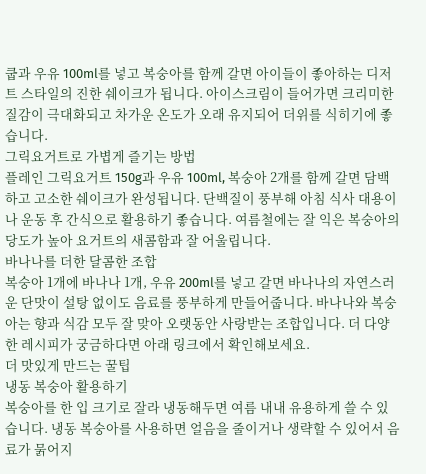쿱과 우유 100ml를 넣고 복숭아를 함께 갈면 아이들이 좋아하는 디저트 스타일의 진한 쉐이크가 됩니다. 아이스크림이 들어가면 크리미한 질감이 극대화되고 차가운 온도가 오래 유지되어 더위를 식히기에 좋습니다.
그릭요거트로 가볍게 즐기는 방법
플레인 그릭요거트 150g과 우유 100ml, 복숭아 2개를 함께 갈면 담백하고 고소한 쉐이크가 완성됩니다. 단백질이 풍부해 아침 식사 대용이나 운동 후 간식으로 활용하기 좋습니다. 여름철에는 잘 익은 복숭아의 당도가 높아 요거트의 새콤함과 잘 어울립니다.
바나나를 더한 달콤한 조합
복숭아 1개에 바나나 1개, 우유 200ml를 넣고 갈면 바나나의 자연스러운 단맛이 설탕 없이도 음료를 풍부하게 만들어줍니다. 바나나와 복숭아는 향과 식감 모두 잘 맞아 오랫동안 사랑받는 조합입니다. 더 다양한 레시피가 궁금하다면 아래 링크에서 확인해보세요.
더 맛있게 만드는 꿀팁
냉동 복숭아 활용하기
복숭아를 한 입 크기로 잘라 냉동해두면 여름 내내 유용하게 쓸 수 있습니다. 냉동 복숭아를 사용하면 얼음을 줄이거나 생략할 수 있어서 음료가 묽어지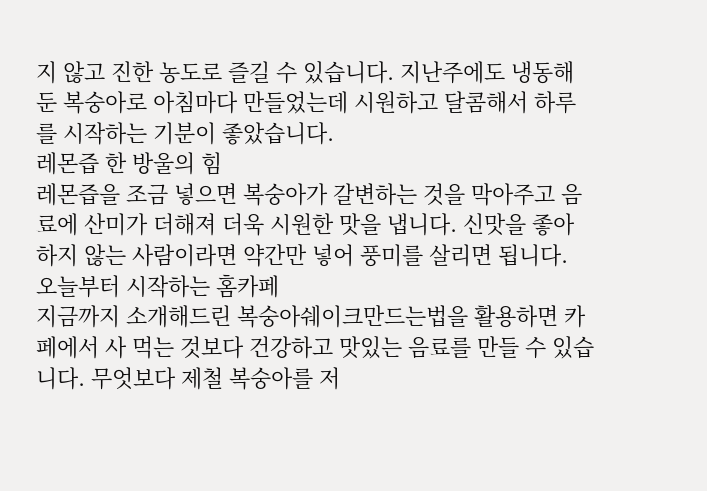지 않고 진한 농도로 즐길 수 있습니다. 지난주에도 냉동해둔 복숭아로 아침마다 만들었는데 시원하고 달콤해서 하루를 시작하는 기분이 좋았습니다.
레몬즙 한 방울의 힘
레몬즙을 조금 넣으면 복숭아가 갈변하는 것을 막아주고 음료에 산미가 더해져 더욱 시원한 맛을 냅니다. 신맛을 좋아하지 않는 사람이라면 약간만 넣어 풍미를 살리면 됩니다.
오늘부터 시작하는 홈카페
지금까지 소개해드린 복숭아쉐이크만드는법을 활용하면 카페에서 사 먹는 것보다 건강하고 맛있는 음료를 만들 수 있습니다. 무엇보다 제철 복숭아를 저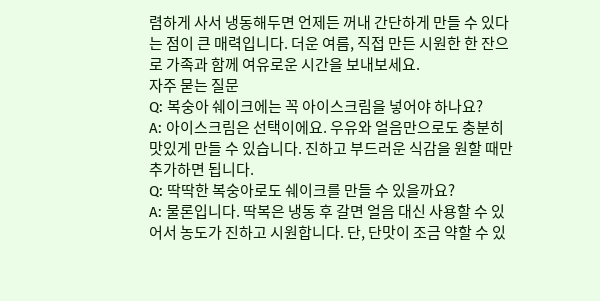렴하게 사서 냉동해두면 언제든 꺼내 간단하게 만들 수 있다는 점이 큰 매력입니다. 더운 여름, 직접 만든 시원한 한 잔으로 가족과 함께 여유로운 시간을 보내보세요.
자주 묻는 질문
Q: 복숭아 쉐이크에는 꼭 아이스크림을 넣어야 하나요?
A: 아이스크림은 선택이에요. 우유와 얼음만으로도 충분히 맛있게 만들 수 있습니다. 진하고 부드러운 식감을 원할 때만 추가하면 됩니다.
Q: 딱딱한 복숭아로도 쉐이크를 만들 수 있을까요?
A: 물론입니다. 딱복은 냉동 후 갈면 얼음 대신 사용할 수 있어서 농도가 진하고 시원합니다. 단, 단맛이 조금 약할 수 있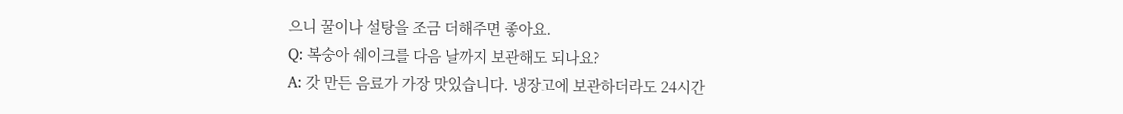으니 꿀이나 설탕을 조금 더해주면 좋아요.
Q: 복숭아 쉐이크를 다음 날까지 보관해도 되나요?
A: 갓 만든 음료가 가장 맛있습니다. 냉장고에 보관하더라도 24시간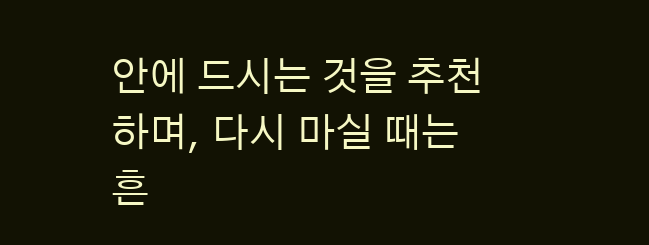안에 드시는 것을 추천하며, 다시 마실 때는 흔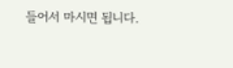들어서 마시면 됩니다.